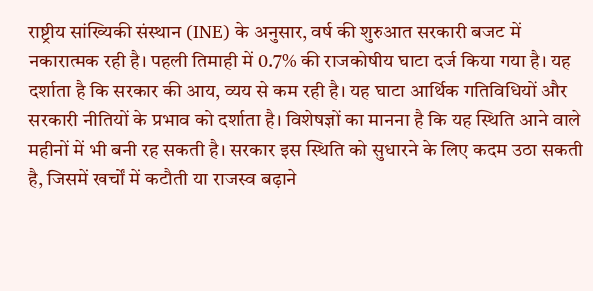राष्ट्रीय सांख्यिकी संस्थान (INE) के अनुसार, वर्ष की शुरुआत सरकारी बजट में नकारात्मक रही है। पहली तिमाही में 0.7% की राजकोषीय घाटा दर्ज किया गया है। यह दर्शाता है कि सरकार की आय, व्यय से कम रही है। यह घाटा आर्थिक गतिविधियों और सरकारी नीतियों के प्रभाव को दर्शाता है। विशेषज्ञों का मानना है कि यह स्थिति आने वाले महीनों में भी बनी रह सकती है। सरकार इस स्थिति को सुधारने के लिए कदम उठा सकती है, जिसमें खर्चों में कटौती या राजस्व बढ़ाने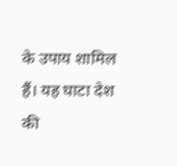के उपाय शामिल हैं। यह घाटा देश की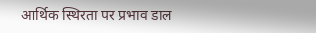आर्थिक स्थिरता पर प्रभाव डाल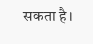सकता है।